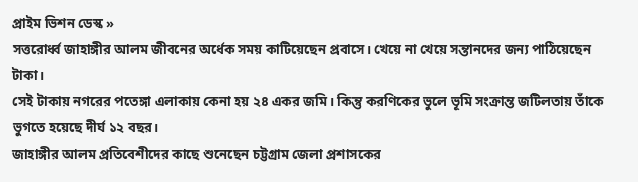প্রাইম ভিশন ডেস্ক »
সত্তরোর্ধ্ব জাহাঙ্গীর আলম জীবনের অর্ধেক সময় কাটিয়েছেন প্রবাসে। খেয়ে না খেয়ে সন্তানদের জন্য পাঠিয়েছেন টাকা।
সেই টাকায় নগরের পতেঙ্গা এলাকায় কেনা হয় ২৪ একর জমি। কিন্তু করণিকের ভুলে ভূমি সংক্রান্ত জটিলতায় তাঁকে ভুগতে হয়েছে দীর্ঘ ১২ বছর।
জাহাঙ্গীর আলম প্রতিবেশীদের কাছে শুনেছেন চট্টগ্রাম জেলা প্রশাসকের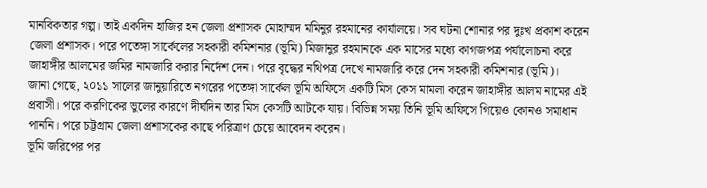মানবিকতার গল্প। তাই একদিন হাজির হন জেলা প্রশাসক মোহাম্মদ মমিনুর রহমানের কার্যালয়ে। সব ঘটনা শোনার পর দুঃখ প্রকাশ করেন জেলা প্রশাসক। পরে পতেঙ্গা সার্কেলের সহকারী কমিশনার (ভূমি) মিজানুর রহমানকে এক মাসের মধ্যে কাগজপত্র পর্যালোচনা করে জাহাঙ্গীর আলমের জমির নামজারি করার নির্দেশ দেন। পরে বৃদ্ধের নথিপত্র দেখে নামজারি করে দেন সহকারী কমিশনার (ভূমি)।
জানা গেছে, ২০১১ সালের জানুয়ারিতে নগরের পতেঙ্গা সার্কেল ভূমি অফিসে একটি মিস কেস মামলা করেন জাহাঙ্গীর আলম নামের এই প্রবাসী। পরে করণিকের ভুলের কারণে দীর্ঘদিন তার মিস কেসটি আটকে যায়। বিভিন্ন সময় তিনি ভূমি অফিসে গিয়েও কোনও সমাধান পাননি। পরে চট্টগ্রাম জেলা প্রশাসকের কাছে পরিত্রাণ চেয়ে আবেদন করেন।
ভূমি জরিপের পর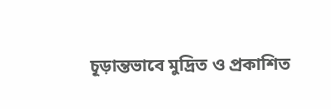চূড়ান্তভাবে মুদ্রিত ও প্রকাশিত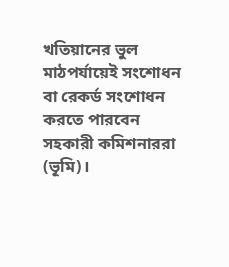খতিয়ানের ভুল মাঠপর্যায়েই সংশোধন বা রেকর্ড সংশোধন করতে পারবেন সহকারী কমিশনাররা (ভূমি)।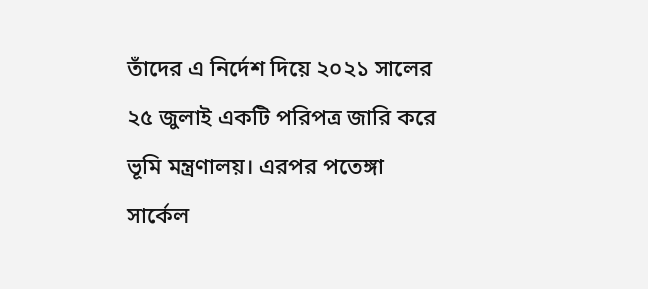তাঁদের এ নির্দেশ দিয়ে ২০২১ সালের ২৫ জুলাই একটি পরিপত্র জারি করে ভূমি মন্ত্রণালয়। এরপর পতেঙ্গা সার্কেল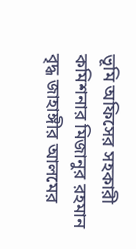ভূমি অফিসের সহকারী কমিশনার মিজানুর রহমান বৃদ্ধ জাহাঙ্গীর আলমের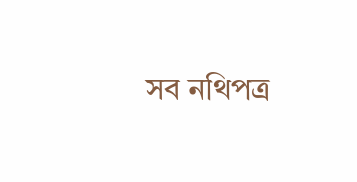সব নথিপত্র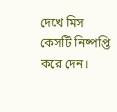দেখে মিস কেসটি নিষ্পপ্তি করে দেন।